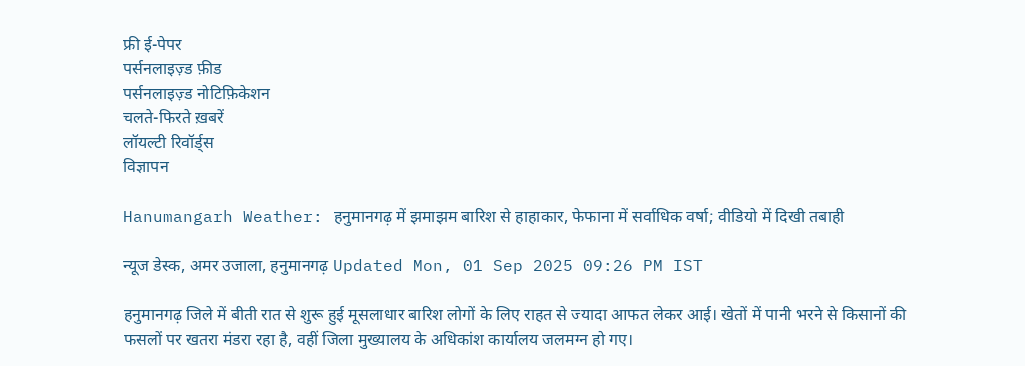फ्री ई-पेपर
पर्सनलाइज़्ड फ़ीड
पर्सनलाइज़्ड नोटिफ़िकेशन
चलते-फिरते ख़बरें
लॉयल्टी रिवॉर्ड्स
विज्ञापन

Hanumangarh Weather: हनुमानगढ़ में झमाझम बारिश से हाहाकार, फेफाना में सर्वाधिक वर्षा; वीडियो में दिखी तबाही

न्यूज डेस्क, अमर उजाला, हनुमानगढ़ Updated Mon, 01 Sep 2025 09:26 PM IST

हनुमानगढ़ जिले में बीती रात से शुरू हुई मूसलाधार बारिश लोगों के लिए राहत से ज्यादा आफत लेकर आई। खेतों में पानी भरने से किसानों की फसलों पर खतरा मंडरा रहा है, वहीं जिला मुख्यालय के अधिकांश कार्यालय जलमग्न हो गए।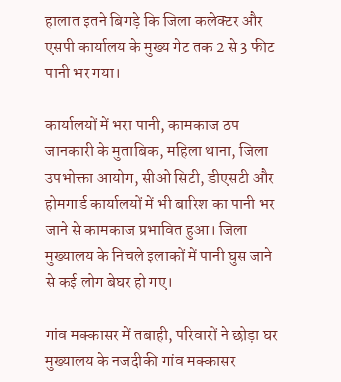हालात इतने बिगड़े कि जिला कलेक्टर और एसपी कार्यालय के मुख्य गेट तक 2 से 3 फीट पानी भर गया।

कार्यालयों में भरा पानी, कामकाज ठप
जानकारी के मुताबिक, महिला थाना, जिला उपभोक्ता आयोग, सीओ सिटी, डीएसटी और होमगार्ड कार्यालयों में भी बारिश का पानी भर जाने से कामकाज प्रभावित हुआ। जिला मुख्यालय के निचले इलाकों में पानी घुस जाने से कई लोग बेघर हो गए।

गांव मक्कासर में तबाही, परिवारों ने छोड़ा घर
मुख्यालय के नजदीकी गांव मक्कासर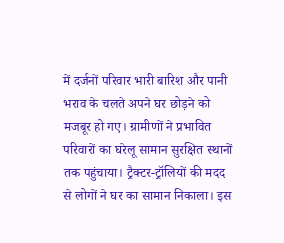में दर्जनों परिवार भारी बारिश और पानी भराव के चलते अपने घर छोड़ने को मजबूर हो गए। ग्रामीणों ने प्रभावित परिवारों का घरेलू सामान सुरक्षित स्थानों तक पहुंचाया। ट्रैक्टर-ट्रॉलियों की मदद से लोगों ने घर का सामान निकाला। इस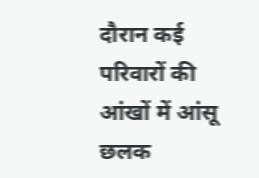दौरान कई परिवारों की आंखों में आंसू छलक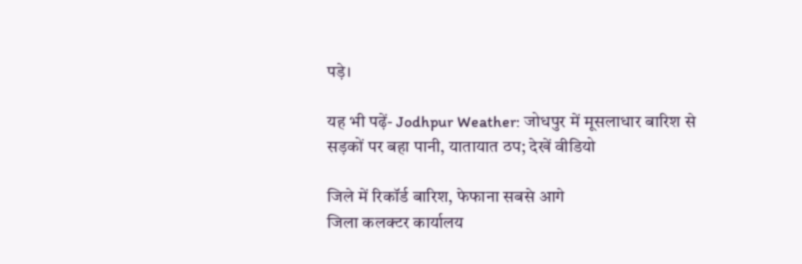पड़े।

यह भी पढ़ें- Jodhpur Weather: जोधपुर में मूसलाधार बारिश से सड़कों पर बहा पानी, यातायात ठप; देखें वीडियो

जिले में रिकॉर्ड बारिश, फेफाना सबसे आगे
जिला कलक्टर कार्यालय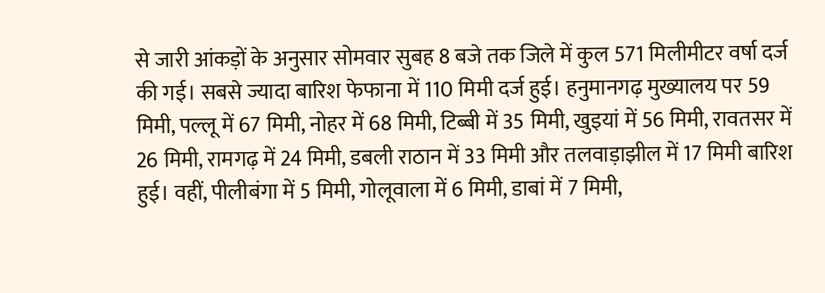से जारी आंकड़ों के अनुसार सोमवार सुबह 8 बजे तक जिले में कुल 571 मिलीमीटर वर्षा दर्ज की गई। सबसे ज्यादा बारिश फेफाना में 110 मिमी दर्ज हुई। हनुमानगढ़ मुख्यालय पर 59 मिमी, पल्लू में 67 मिमी, नोहर में 68 मिमी, टिब्बी में 35 मिमी, खुइयां में 56 मिमी, रावतसर में 26 मिमी, रामगढ़ में 24 मिमी, डबली राठान में 33 मिमी और तलवाड़ाझील में 17 मिमी बारिश हुई। वहीं, पीलीबंगा में 5 मिमी, गोलूवाला में 6 मिमी, डाबां में 7 मिमी,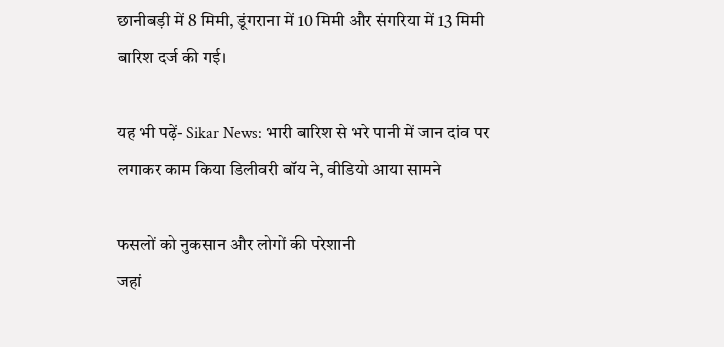छानीबड़ी में 8 मिमी, डूंगराना में 10 मिमी और संगरिया में 13 मिमी बारिश दर्ज की गई।

यह भी पढ़ें- Sikar News: भारी बारिश से भरे पानी में जान दांव पर लगाकर काम किया डिलीवरी बॉय ने, वीडियो आया सामने

फसलों को नुकसान और लोगों की परेशानी
जहां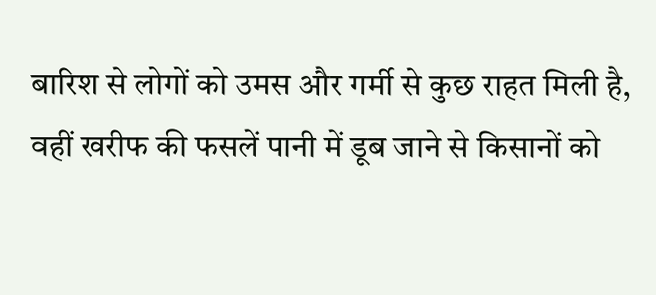बारिश से लोगों को उमस और गर्मी से कुछ राहत मिली है, वहीं खरीफ की फसलें पानी में डूब जाने से किसानों को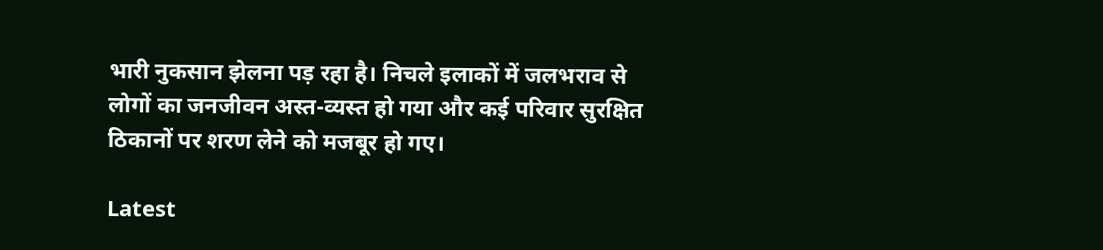भारी नुकसान झेलना पड़ रहा है। निचले इलाकों में जलभराव से लोगों का जनजीवन अस्त-व्यस्त हो गया और कई परिवार सुरक्षित ठिकानों पर शरण लेने को मजबूर हो गए।

Latest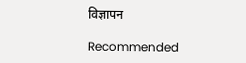विज्ञापन

Recommended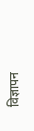विज्ञापन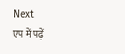Next
एप में पढ़ें